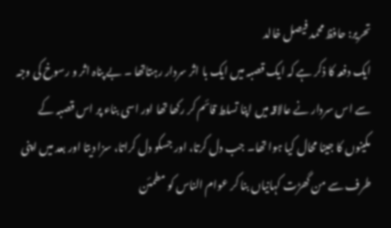تحریر: حافظ محمد فیصل خالد
ایک دفعہ کا ذکر ہے کہ ایک قصبہ میں ایک با اثر سردار رہتاتھا ۔ بے پناہ اثر و رسوخ کی وجہ سے اس سردار نے عالاقہ میں اپنا تسلط قائم کر رکھا تھا اور اسی بناء پر اس قصبہ کے مکینوں کا جینا محال کیا ہوا تھا۔ جب دل کرتا، اور جسکو دل کراتا، سزا دیتا اور بعد میں اپنی طرف سے من گھڑت کہانیاں بنا کر عوام الناس کو مطمئن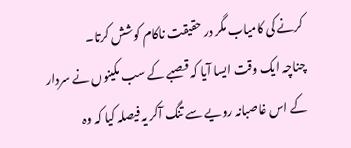کرنے کی کامیاب مگر در حقیقت ناکام کوشش کرتا۔
چناچہ ایک وقت ایسا آیا کہ قصبے کے سب مکینوں نے سردار کے اس غاصبانہ رویے سے تنگ آکر یہ فیصلہ کیا کہ وہ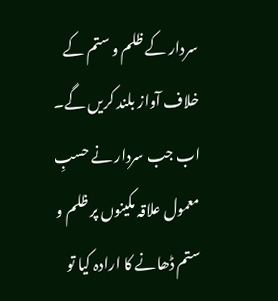سردار کے ظلم و ستم کے خلاف آواز بلند کریں گے۔ اب جب سردار نے حسبِ معمول علاقہ مکینوں پر ظلم و ستم ڈھانے کا ارادہ کیا تو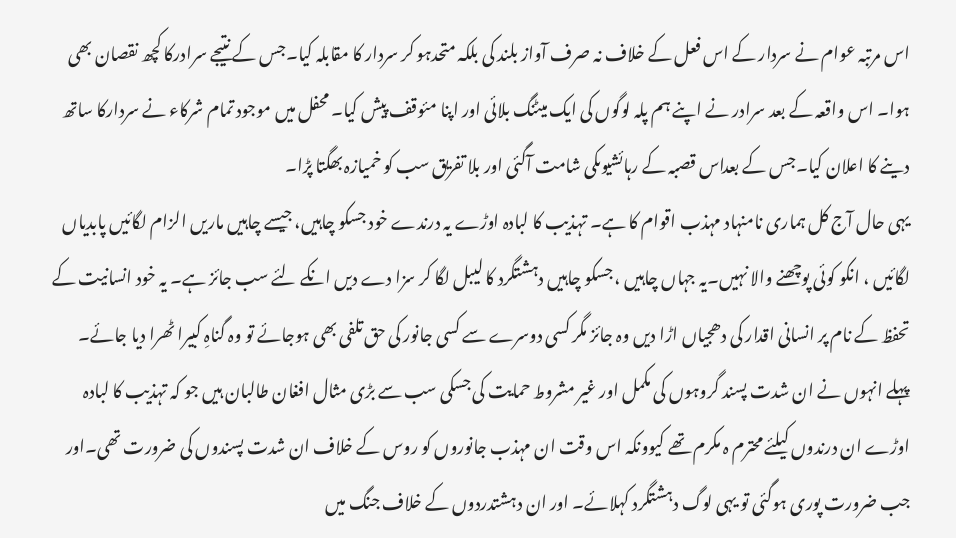اس مرتبہ عوام نے سردار کے اس فعل کے خلاف نہ صرف آواز بلند کی بلکہ متحدہو کر سردار کا مقابلہ کیا۔جس کے نتیجے سرادرکا کچھ نقصان بھی ہوا۔ اس واقعہ کے بعد سرادر نے اپنے ہم پلہ لوگوں کی ایک میٹنگ بلائی اور اپنا مئوقف پیش کیا۔ محفل میں موجود تمام شرکاء نے سردارکا ساتھ دینے کا اعلان کیا۔جس کے بعداس قصبہ کے رہائشیوںکی شامت آگئی اور بلا تفریق سب کو خمیازہ بھگتا پڑا۔
یہی حال آج کل ہماری نامنہاد مہذب اقوام کا ہے۔ تہذیب کا لبادہ اوڑے یہ درندے خود جسکو چاہیں، جیسے چاہیں ماریں الزام لگائیں پابدیاں لگائیں ، انکو کوئی پوچھنے والا نہیں۔یہ جہاں چاہیں ، جسکو چاہیں دہشتگرد کا لیبل لگا کر سزا دے دیں انکے لئے سب جائز ہے۔ یہ خود انسانیت کے تحفظ کے نام پر انسانی اقدار کی دھجیاں اڑا دیں وہ جائز مگر کسی دوسرے سے کسی جانور کی حق تلفی بھی ہوجائے تو وہ گناہِ کبیرا ٹھرا دیا جائے۔
پہلے انہوں نے ان شدت پسند گروہوں کی مکمل اور غیر مشروط حمایت کی جسکی سب سے بڑی مثال افغان طالبان ہیں جو کہ تہذیب کا لبادہ اوڑے ان درندوں کیلئے محترم ہ مکرم تھے کیوونکہ اس وقت ان مہذب جانوروں کو روس کے خلاف ان شدت پسندوں کی ضرورت تھی۔اور جب ضرورت پوری ہوگئی تو یہی لوگ دہشتگرد کہلائے۔ اور ان دہشتدردوں کے خلاف جنگ میں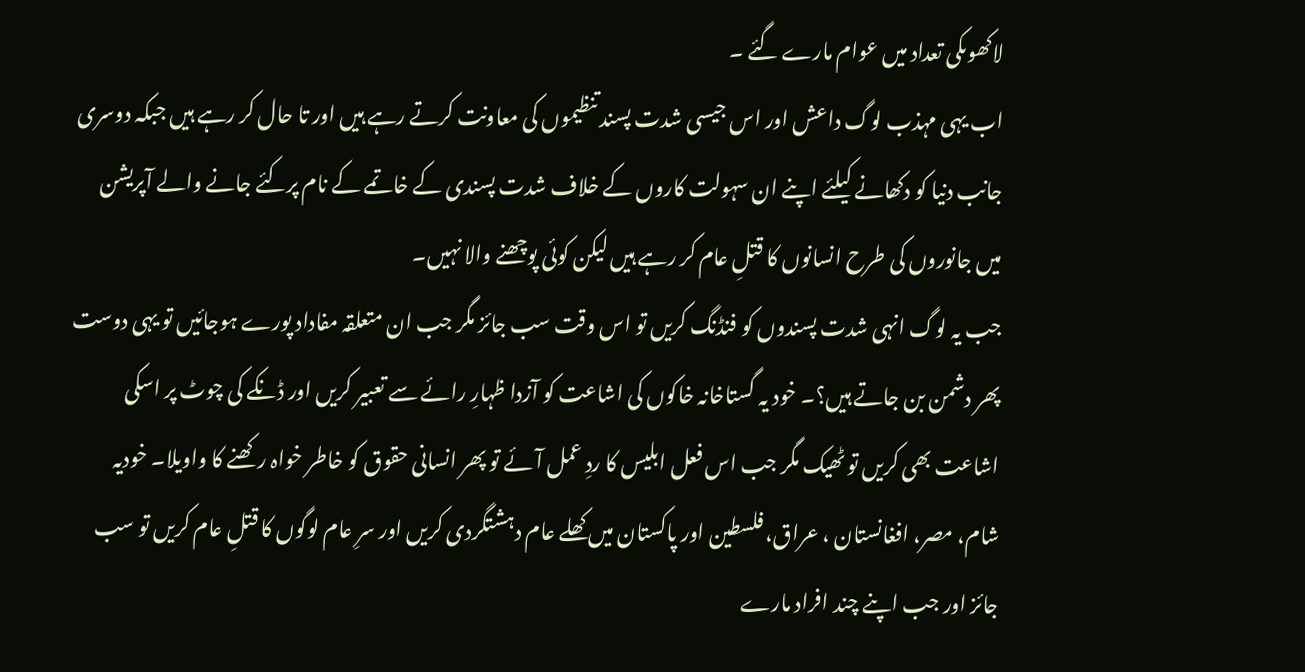لاکھوںکی تعداد میں عوام مارے گئے ۔
اب یہی مہذب لوگ داعش اور اس جیسی شدت پسند تنظیموں کی معاونت کرتے رہے ہیں اور تا حال کر رہے ہیں جبکہ دوسری جانب دنیا کو دکھانے کیلئے اپنے ان سہولت کاروں کے خلاف شدت پسندی کے خاتمے کے نام پرکئے جانے والے آپریشن میں جانوروں کی طرح انسانوں کا قتلِ عام کر رہے ہیں لیکن کوئی پوچھنے والا نہیں۔
جب یہ لوگ انہی شدت پسندوں کو فنڈنگ کریں تو اس وقت سب جائز مگر جب ان متعلقہ مفاداد پورے ہوجائیں تو یہی دوست پھر دشمن بن جاتے ہیں؟۔ خود یہ گستاخانہ خاکوں کی اشاعت کو آزدا ظہارِ رائے سے تعبیر کریں اور ڈنکے کی چوٹ پر اسکی اشاعت بھی کریں تو ٹھیک مگر جب اس فعل ابلیس کا ردِ عمل آئے تو پھر انسانی حقوق کو خاطر خواہ رکھنے کا واویلا۔ خودیہ شام، مصر، افغانستان ، عراق، فلسطین اور پاکستان میں کھلے عام دہشتگردی کریں اور سرِ عام لوگوں کا قتلِ عام کریں تو سب جائز اور جب اپنے چند افراد مارے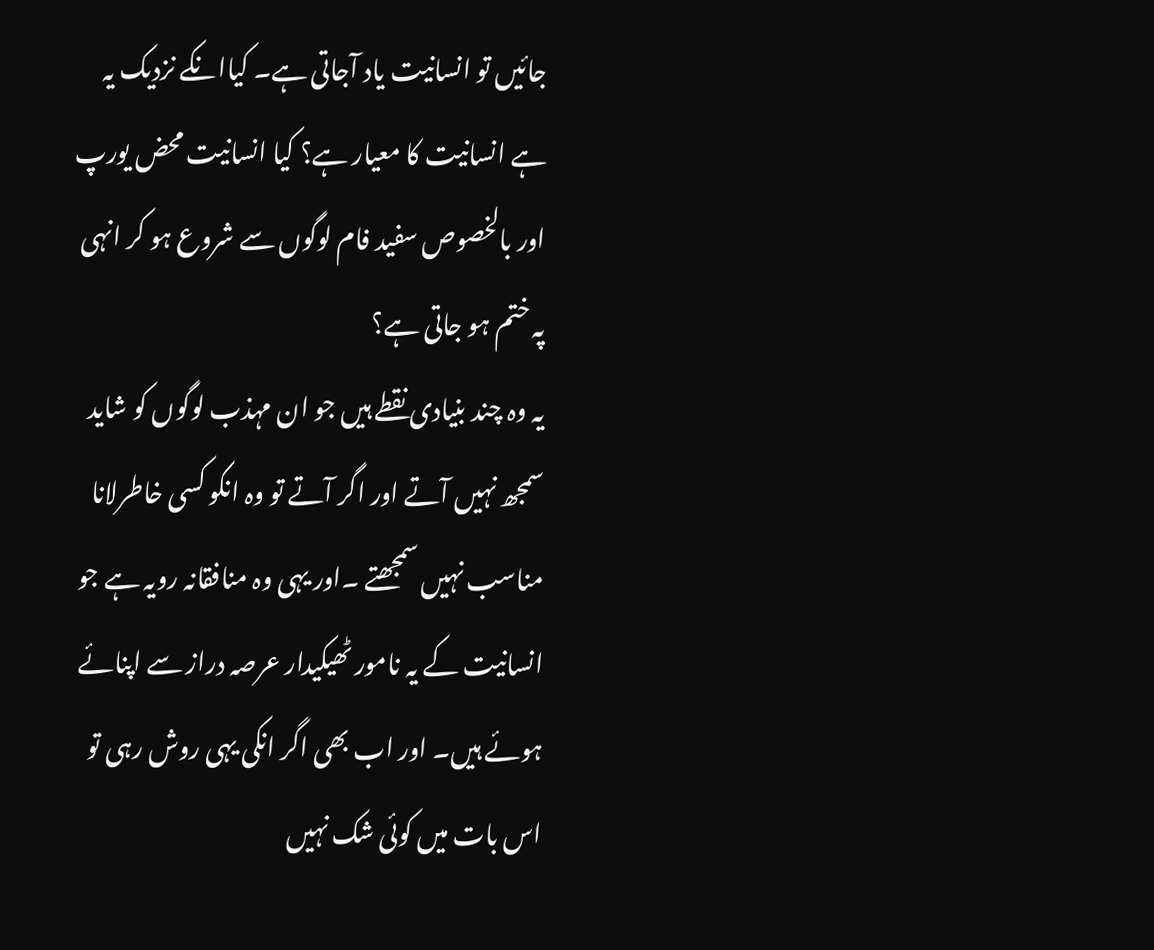جائیں تو انسانیت یاد آجاتی ہے۔ کیاانکے نزدیک یہ ہے انسانیت کا معیار ہے؟ کیا انسانیت محض یورپ اور بالخصوص سفید فام لوگوں سے شروع ہو کر انہی پہ ختم ہو جاتی ہے؟
یہ وہ چند بنیادی نقطے ہیں جو ان مہذب لوگوں کو شاید سمجھ نہیں آتے اور اگر آتے تو وہ انکو کسی خاطرلانا مناسب نہیں سمجھتے ۔اور یہی وہ منافقانہ رویہ ہے جو انسانیت کے یہ نامور ٹھیکیدار عرصہ دراز سے اپنائے ہوئے ہیں۔ اور اب بھی اگر انکی یہی روش رہی تو اس بات میں کوئی شک نہیں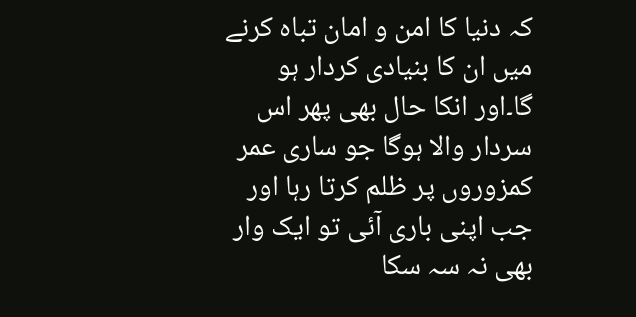کہ دنیا کا امن و امان تباہ کرنے میں ان کا بنیادی کردار ہو گا۔اور انکا حال بھی پھر اس سردار والا ہوگا جو ساری عمر کمزوروں پر ظلم کرتا رہا اور جب اپنی باری آئی تو ایک وار بھی نہ سہ سکا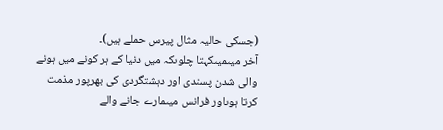(جسکی حالیہ مثال پیرس حملے ہیں)۔
آخر میںمیںکہتا چلوںکہ میں دنیا کے ہر کونے میں ہونے والی شدن پسندی اور دہشتگردی کی بھرپور مذمت کرتا ہوںاور فرانس میںمارے جانے والے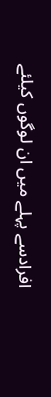افرادسے پہلے میں ان لوگوں کیلئے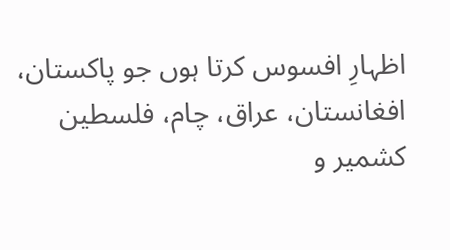اظہارِ افسوس کرتا ہوں جو پاکستان، افغانستان، عراق، چام، فلسطین کشمیر و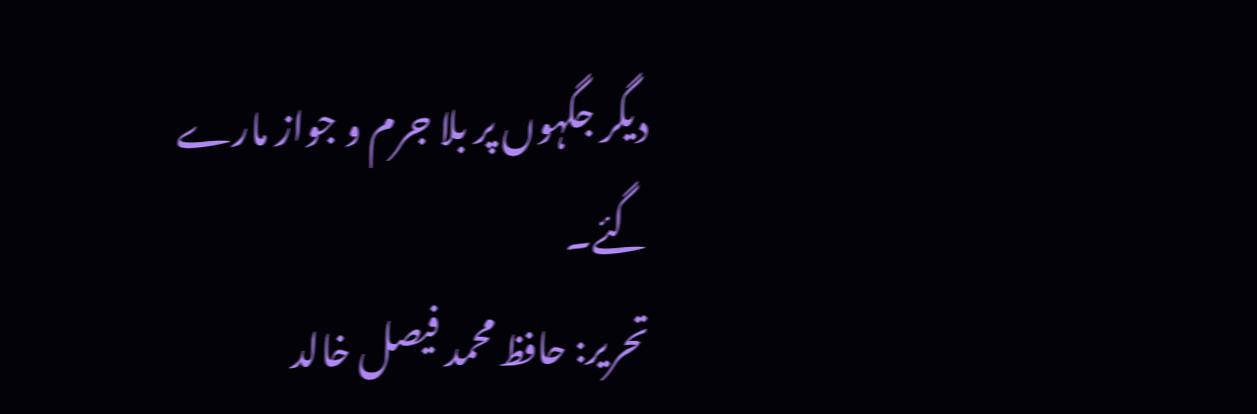دیگر جگہوں پر بلا جرم و جواز مارے گئے۔
تحریر: حافظ محمد فیصل خالد